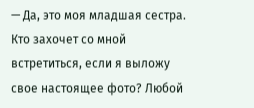— Да, это моя младшая сестра. Кто захочет со мной встретиться, если я выложу свое настоящее фото? Любой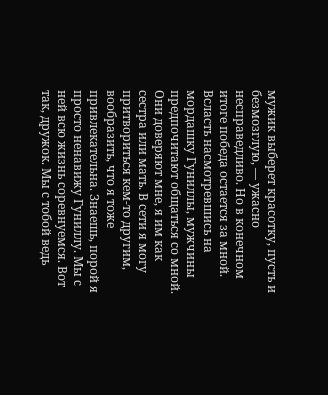мужик выберет красотку, пусть и безмозглую, — ужасно несправедливо. Но в конечном итоге победа остается за мной. Всласть насмотревшись на мордашку Гуниллы, мужчины предпочитают общаться со мной. Они доверяют мне, я им как сестра или мать. В сети я могу притвориться кем-то другим, вообразить, что я тоже привлекательна. Знаешь, порой я просто ненавижу Гуниллу. Мы с ней всю жизнь соревнуемся. Вот так, дружок. Мы с тобой ведь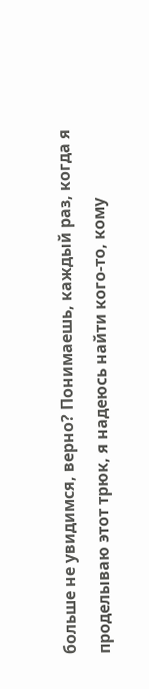больше не увидимся, верно? Понимаешь, каждый раз, когда я проделываю этот трюк, я надеюсь найти кого-то, кому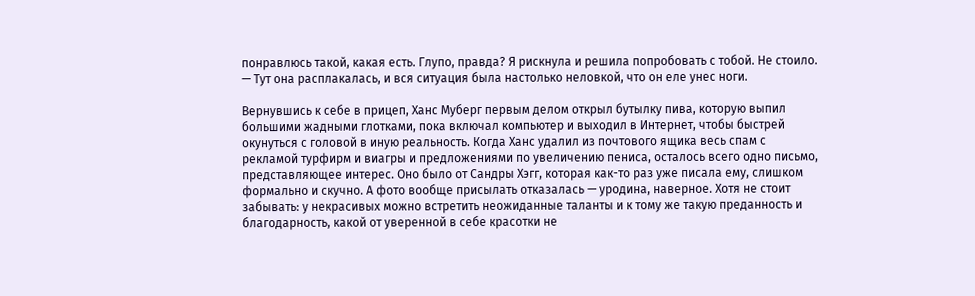понравлюсь такой, какая есть. Глупо, правда? Я рискнула и решила попробовать с тобой. Не стоило. — Тут она расплакалась, и вся ситуация была настолько неловкой, что он еле унес ноги.

Вернувшись к себе в прицеп, Ханс Муберг первым делом открыл бутылку пива, которую выпил большими жадными глотками, пока включал компьютер и выходил в Интернет, чтобы быстрей окунуться с головой в иную реальность. Когда Ханс удалил из почтового ящика весь спам с рекламой турфирм и виагры и предложениями по увеличению пениса, осталось всего одно письмо, представляющее интерес. Оно было от Сандры Хэгг, которая как-то раз уже писала ему, слишком формально и скучно. А фото вообще присылать отказалась — уродина, наверное. Хотя не стоит забывать: у некрасивых можно встретить неожиданные таланты и к тому же такую преданность и благодарность, какой от уверенной в себе красотки не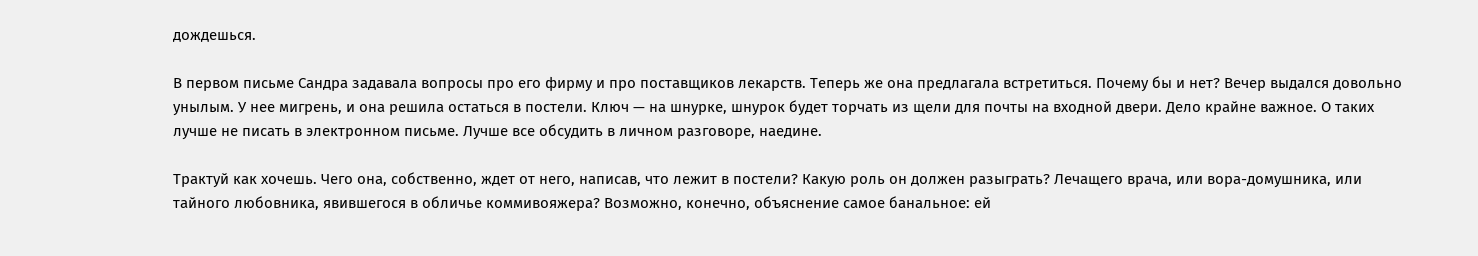дождешься.

В первом письме Сандра задавала вопросы про его фирму и про поставщиков лекарств. Теперь же она предлагала встретиться. Почему бы и нет? Вечер выдался довольно унылым. У нее мигрень, и она решила остаться в постели. Ключ — на шнурке, шнурок будет торчать из щели для почты на входной двери. Дело крайне важное. О таких лучше не писать в электронном письме. Лучше все обсудить в личном разговоре, наедине.

Трактуй как хочешь. Чего она, собственно, ждет от него, написав, что лежит в постели? Какую роль он должен разыграть? Лечащего врача, или вора-домушника, или тайного любовника, явившегося в обличье коммивояжера? Возможно, конечно, объяснение самое банальное: ей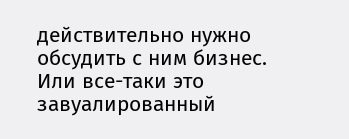действительно нужно обсудить с ним бизнес. Или все-таки это завуалированный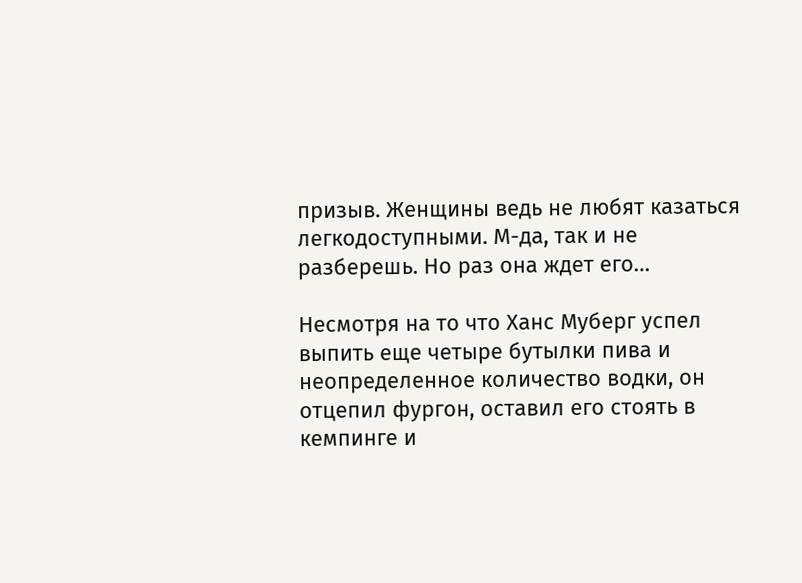призыв. Женщины ведь не любят казаться легкодоступными. М-да, так и не разберешь. Но раз она ждет его…

Несмотря на то что Ханс Муберг успел выпить еще четыре бутылки пива и неопределенное количество водки, он отцепил фургон, оставил его стоять в кемпинге и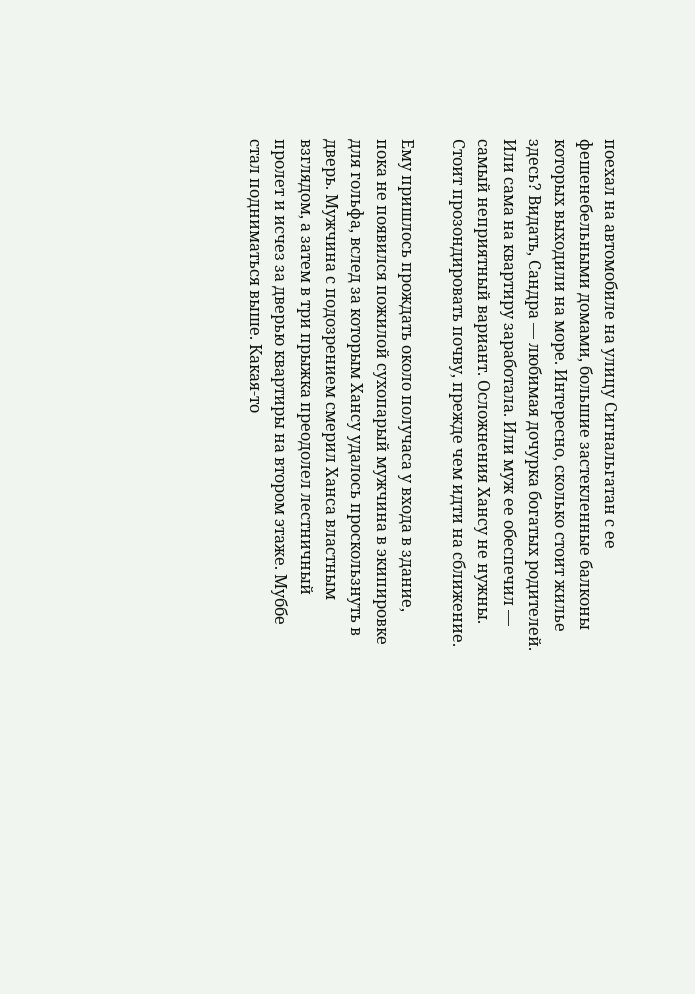поехал на автомобиле на улицу Сигнальгатан с ее фешенебельными домами, большие застекленные балконы которых выходили на море. Интересно, сколько стоит жилье здесь? Видать, Сандра — любимая дочурка богатых родителей. Или сама на квартиру заработала. Или муж ее обеспечил — самый неприятный вариант. Осложнения Хансу не нужны. Стоит прозондировать почву, прежде чем идти на сближение.

Ему пришлось прождать около получаса у входа в здание, пока не появился пожилой сухопарый мужчина в экипировке для гольфа, вслед за которым Хансу удалось проскользнуть в дверь. Мужчина с подозрением смерил Ханса властным взглядом, а затем в три прыжка преодолел лестничный пролет и исчез за дверью квартиры на втором этаже. Муббе стал подниматься выше. Какая-то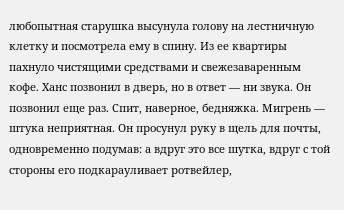любопытная старушка высунула голову на лестничную клетку и посмотрела ему в спину. Из ее квартиры пахнуло чистящими средствами и свежезаваренным кофе. Ханс позвонил в дверь, но в ответ — ни звука. Он позвонил еще раз. Спит, наверное, бедняжка. Мигрень — штука неприятная. Он просунул руку в щель для почты, одновременно подумав: а вдруг это все шутка, вдруг с той стороны его подкарауливает ротвейлер,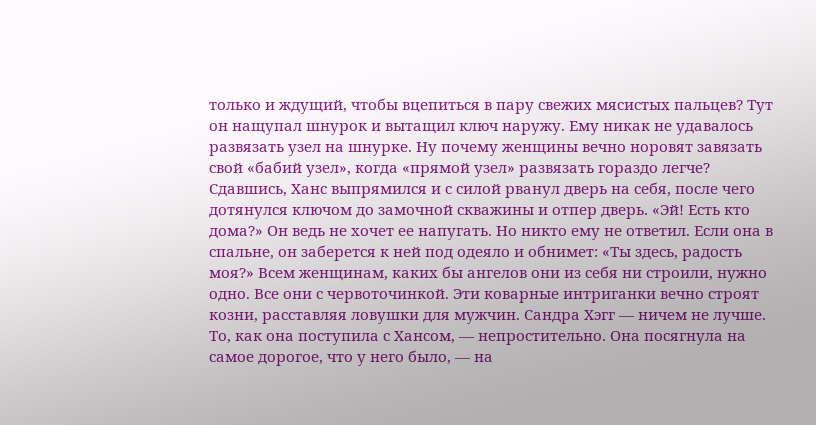только и ждущий, чтобы вцепиться в пару свежих мясистых пальцев? Тут он нащупал шнурок и вытащил ключ наружу. Ему никак не удавалось развязать узел на шнурке. Ну почему женщины вечно норовят завязать свой «бабий узел», когда «прямой узел» развязать гораздо легче? Сдавшись, Ханс выпрямился и с силой рванул дверь на себя, после чего дотянулся ключом до замочной скважины и отпер дверь. «Эй! Есть кто дома?» Он ведь не хочет ее напугать. Но никто ему не ответил. Если она в спальне, он заберется к ней под одеяло и обнимет: «Ты здесь, радость моя?» Всем женщинам, каких бы ангелов они из себя ни строили, нужно одно. Все они с червоточинкой. Эти коварные интриганки вечно строят козни, расставляя ловушки для мужчин. Сандра Хэгг — ничем не лучше. То, как она поступила с Хансом, — непростительно. Она посягнула на самое дорогое, что у него было, — на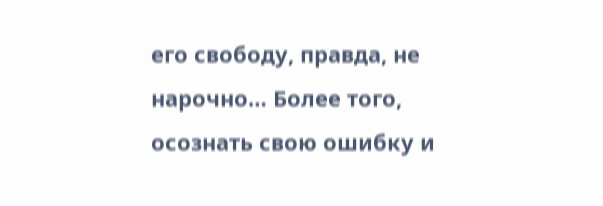его свободу, правда, не нарочно… Более того, осознать свою ошибку и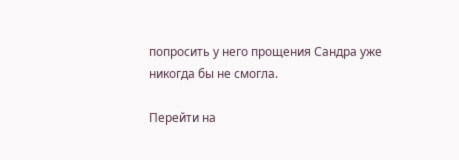попросить у него прощения Сандра уже никогда бы не смогла.

Перейти на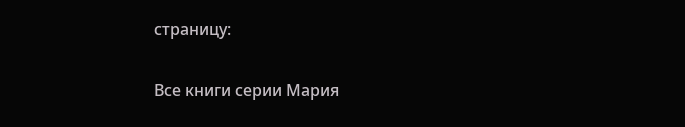страницу:

Все книги серии Мария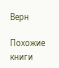Верн

Похожие книги